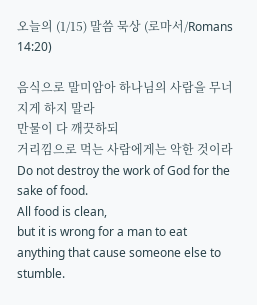오늘의 (1/15) 말씀 묵상 (로마서/Romans 14:20)

음식으로 말미암아 하나님의 사람을 무너지게 하지 말라
만물이 다 깨끗하되
거리낌으로 먹는 사람에게는 악한 것이라
Do not destroy the work of God for the sake of food.
All food is clean,
but it is wrong for a man to eat anything that cause someone else to stumble.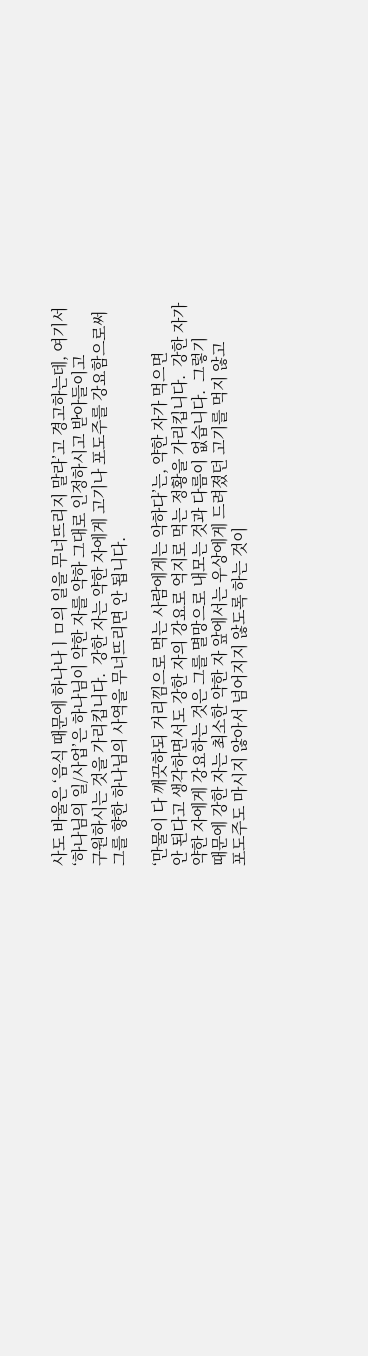사도 바울은 ‘음식 때문에 하나나ㅣㅁ의 일을 무너뜨리지 말라’고 경고하는데, 여기서
‘하나님의 일/사업’은 하나님이 약한 자를 약하 그대로 인정하시고 받아들이고
구원하시는 것을 가리킵니다.  강한 자는 약한 자에게 고기나 포도주를 강요함으로써
그를 향한 하나님의 사역을 무너뜨리면 안 됩니다.

‘만물이 다 깨끗하되 거리낌으로 먹는 사람에게는 악하다’는, 약한 자가 먹으면
안 된다고 생각하면서도 강한 자의 강요로 억지로 먹는 정황을 가리킵니다.  강한 자가
약한 자에게 강요하는 것은 그를 멸망으로 내모는 것과 다름이 없습니다.  그렇기
때문에 강한 자는 최소한 약한 자 앞에서는 우상에게 드려졌던 고기를 먹지 않고
포도주도 마시지 않아서 넘어지지 않도록 하는 것이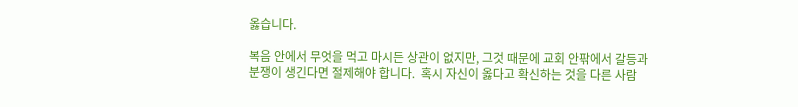옳습니다.

복음 안에서 무엇을 먹고 마시든 상관이 없지만, 그것 때문에 교회 안팎에서 갈등과
분쟁이 생긴다면 절제해야 합니다.  혹시 자신이 옳다고 확신하는 것을 다른 사람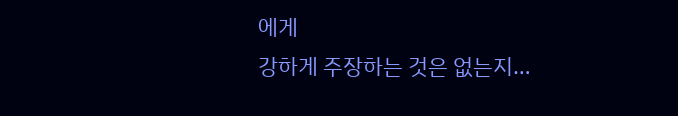에게
강하게 주장하는 것은 없는지…